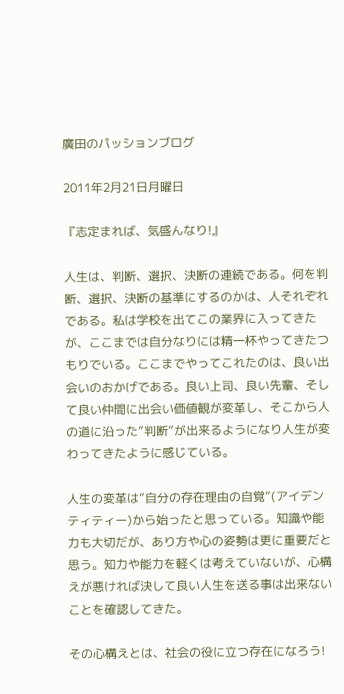廣田のパッションブログ

2011年2月21日月曜日

『志定まれば、気盛んなり!』

人生は、判断、選択、決断の連続である。何を判断、選択、決断の基準にするのかは、人それぞれである。私は学校を出てこの業界に入ってきたが、ここまでは自分なりには精一杯やってきたつもりでいる。ここまでやってこれたのは、良い出会いのおかげである。良い上司、良い先輩、そして良い仲間に出会い価値観が変革し、そこから人の道に沿った”判断”が出来るようになり人生が変わってきたように感じている。

人生の変革は”自分の存在理由の自覚”(アイデンティティー)から始ったと思っている。知識や能力も大切だが、あり方や心の姿勢は更に重要だと思う。知力や能力を軽くは考えていないが、心構えが悪ければ決して良い人生を送る事は出来ないことを確認してきた。

その心構えとは、社会の役に立つ存在になろう!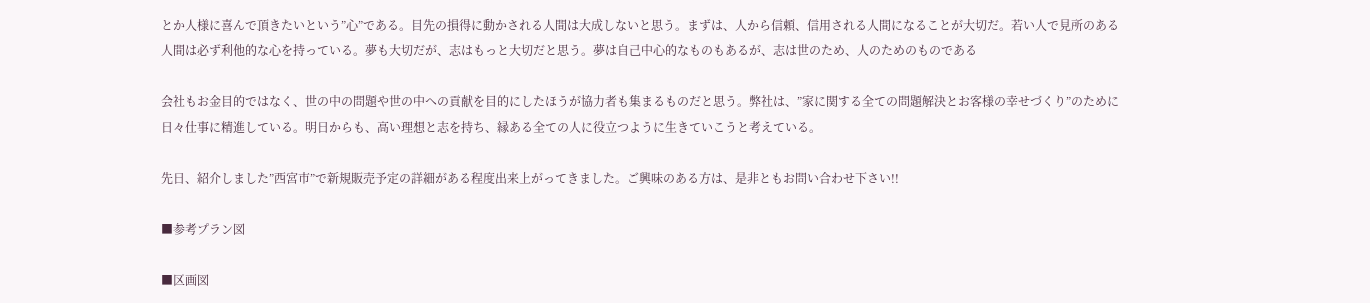とか人様に喜んで頂きたいという”心”である。目先の損得に動かされる人間は大成しないと思う。まずは、人から信頼、信用される人間になることが大切だ。若い人で見所のある人間は必ず利他的な心を持っている。夢も大切だが、志はもっと大切だと思う。夢は自己中心的なものもあるが、志は世のため、人のためのものである

会社もお金目的ではなく、世の中の問題や世の中への貢献を目的にしたほうが協力者も集まるものだと思う。弊社は、”家に関する全ての問題解決とお客様の幸せづくり”のために日々仕事に精進している。明日からも、高い理想と志を持ち、縁ある全ての人に役立つように生きていこうと考えている。

先日、紹介しました”西宮市”で新規販売予定の詳細がある程度出来上がってきました。ご興味のある方は、是非ともお問い合わせ下さい!!

■参考プラン図

■区画図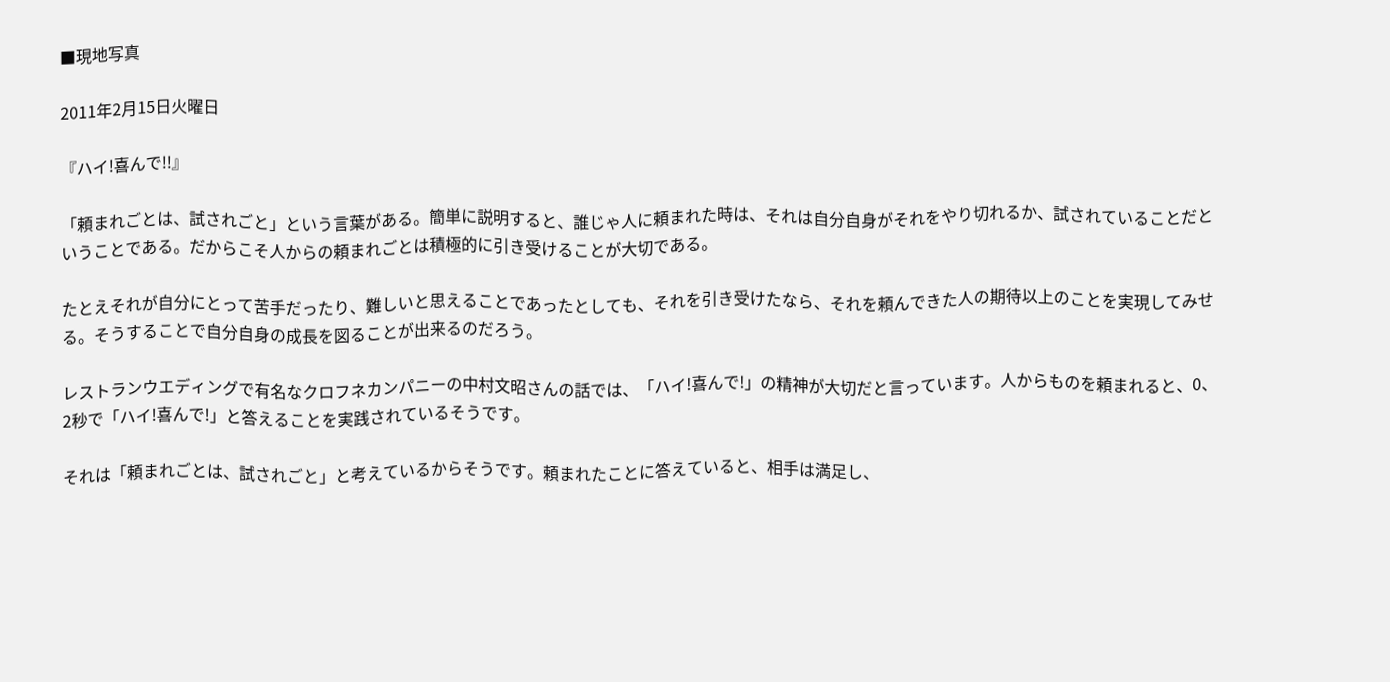■現地写真

2011年2月15日火曜日

『ハイ!喜んで!!』

「頼まれごとは、試されごと」という言葉がある。簡単に説明すると、誰じゃ人に頼まれた時は、それは自分自身がそれをやり切れるか、試されていることだということである。だからこそ人からの頼まれごとは積極的に引き受けることが大切である。

たとえそれが自分にとって苦手だったり、難しいと思えることであったとしても、それを引き受けたなら、それを頼んできた人の期待以上のことを実現してみせる。そうすることで自分自身の成長を図ることが出来るのだろう。

レストランウエディングで有名なクロフネカンパニーの中村文昭さんの話では、「ハイ!喜んで!」の精神が大切だと言っています。人からものを頼まれると、0、2秒で「ハイ!喜んで!」と答えることを実践されているそうです。

それは「頼まれごとは、試されごと」と考えているからそうです。頼まれたことに答えていると、相手は満足し、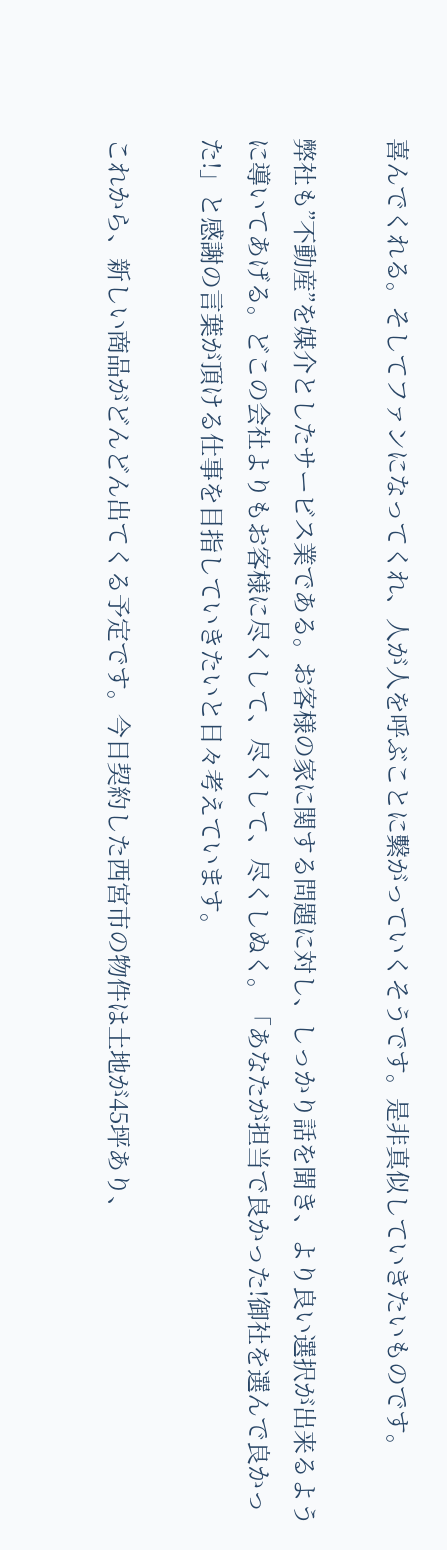喜んでくれる。そしてファンになってくれ、人が人を呼ぶことに繫がっていくそうです。是非真似していきたいものです。

弊社も”不動産”を媒介としたサービス業である。お客様の家に関する問題に対し、しっかり話を聞き、より良い選択が出来るように導いてあげる。どこの会社よりもお客様に尽くして、尽くして、尽くしぬく。「あなたが担当で良かった!御社を選んで良かった!」と感謝の言葉が頂ける仕事を目指していきたいと日々考えています。

これから、新しい商品がどんどん出てくる予定です。今日契約した西宮市の物件は土地が45坪あり、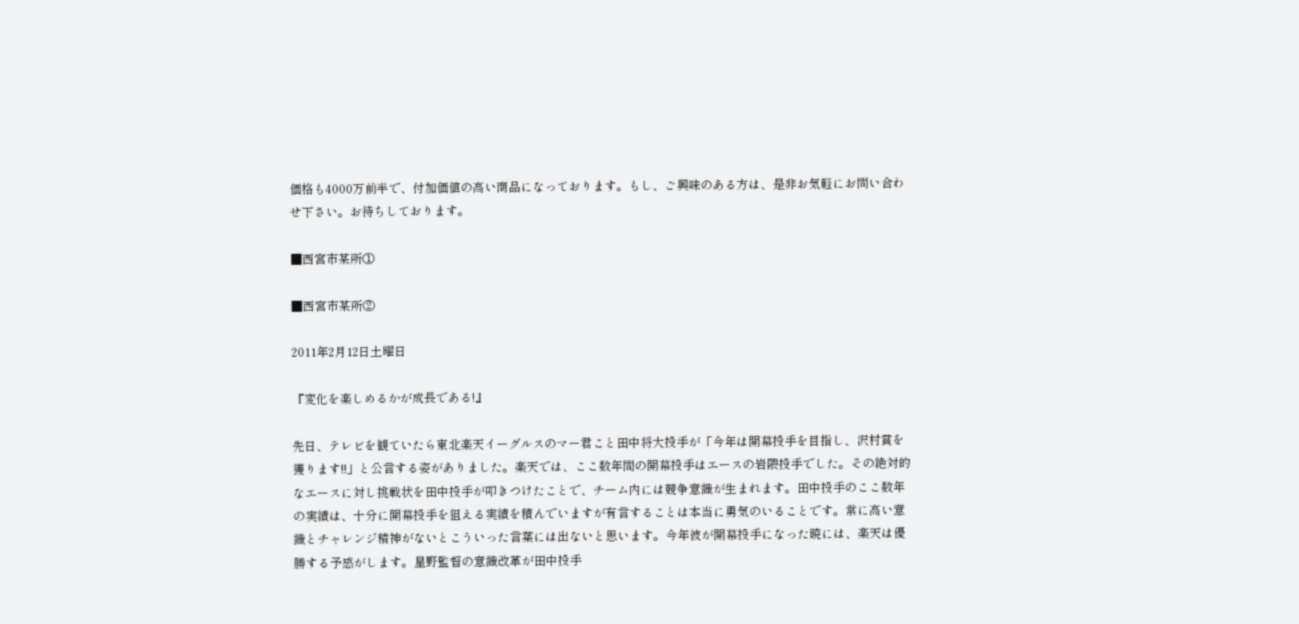価格も4000万前半で、付加価値の高い商品になっております。もし、ご興味のある方は、是非お気軽にお問い合わせ下さい。お待ちしております。

■西宮市某所①

■西宮市某所②

2011年2月12日土曜日

『変化を楽しめるかが成長である!』

先日、テレビを観ていたら東北楽天イーグルスのマー君こと田中将大投手が「今年は開幕投手を目指し、沢村賞を獲ります!!」と公言する姿がありました。楽天では、ここ数年間の開幕投手はエースの岩隈投手でした。その絶対的なエースに対し挑戦状を田中投手が叩きつけたことで、チーム内には競争意識が生まれます。田中投手のここ数年の実績は、十分に開幕投手を狙える実績を積んでいますが有言することは本当に勇気のいることです。常に高い意識とチャレンジ精神がないとこういった言葉には出ないと思います。今年彼が開幕投手になった暁には、楽天は優勝する予感がします。星野監督の意識改革が田中投手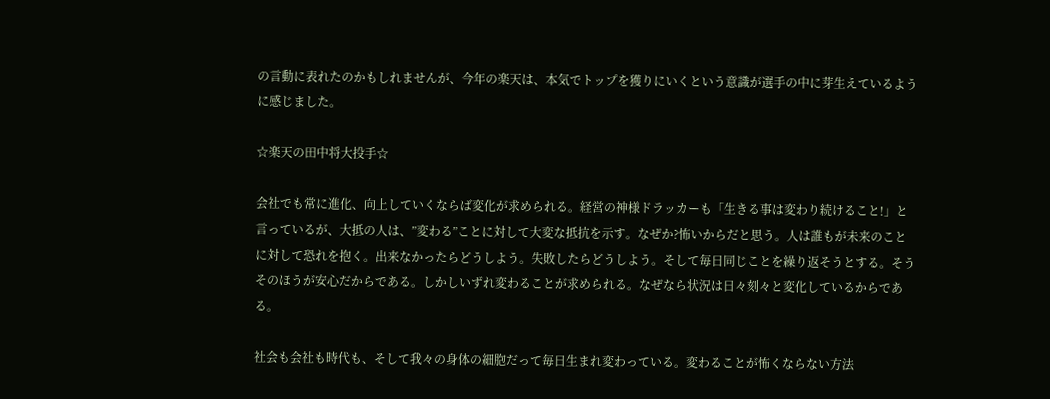の言動に表れたのかもしれませんが、今年の楽天は、本気でトップを獲りにいくという意識が選手の中に芽生えているように感じました。

☆楽天の田中将大投手☆

会社でも常に進化、向上していくならば変化が求められる。経営の神様ドラッカーも「生きる事は変わり続けること!」と言っているが、大抵の人は、”変わる”ことに対して大変な抵抗を示す。なぜか?怖いからだと思う。人は誰もが未来のことに対して恐れを抱く。出来なかったらどうしよう。失敗したらどうしよう。そして毎日同じことを繰り返そうとする。そうそのほうが安心だからである。しかしいずれ変わることが求められる。なぜなら状況は日々刻々と変化しているからである。

社会も会社も時代も、そして我々の身体の細胞だって毎日生まれ変わっている。変わることが怖くならない方法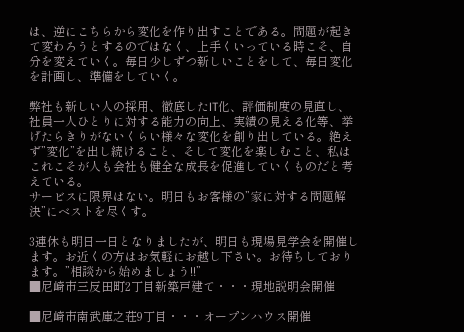は、逆にこちらから変化を作り出すことである。問題が起きて変わろうとするのではなく、上手くいっている時こそ、自分を変えていく。毎日少しずつ新しいことをして、毎日変化を計画し、準備をしていく。

弊社も新しい人の採用、徹底したIT化、評価制度の見直し、社員一人ひとりに対する能力の向上、実績の見える化等、挙げたらきりがないくらい様々な変化を創り出している。絶えず”変化”を出し続けること、そして変化を楽しむこと、私はこれこそが人も会社も健全な成長を促進していくものだと考えている。
サービスに限界はない。明日もお客様の”家に対する問題解決”にベストを尽くす。

3連休も明日一日となりましたが、明日も現場見学会を開催します。お近くの方はお気軽にお越し下さい。お待ちしております。”相談から始めましょう!!”
■尼崎市三反田町2丁目新築戸建て・・・現地説明会開催

■尼崎市南武庫之荘9丁目・・・オープンハウス開催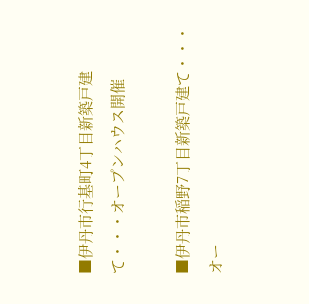■伊丹市行基町4丁目新築戸建て・・・オープンハウス開催

■伊丹市稲野7丁目新築戸建て・・・オー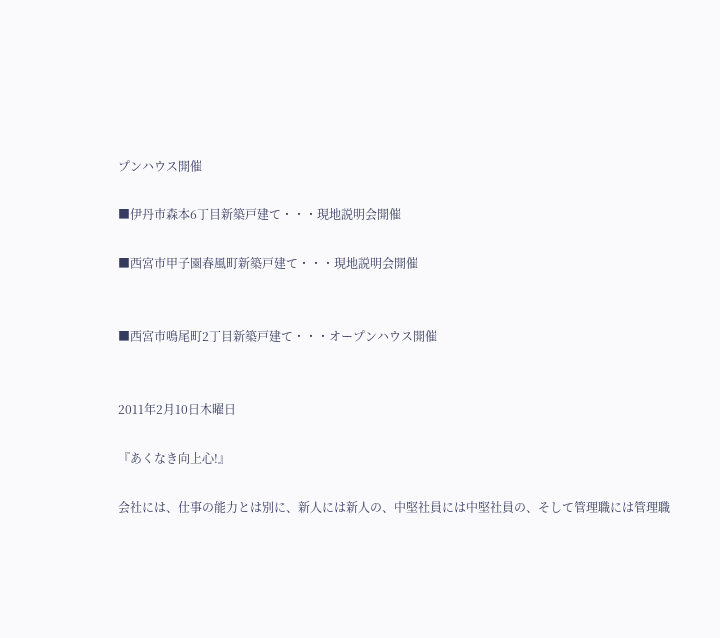プンハウス開催

■伊丹市森本6丁目新築戸建て・・・現地説明会開催

■西宮市甲子園春風町新築戸建て・・・現地説明会開催


■西宮市鳴尾町2丁目新築戸建て・・・オープンハウス開催


2011年2月10日木曜日

『あくなき向上心!』

会社には、仕事の能力とは別に、新人には新人の、中堅社員には中堅社員の、そして管理職には管理職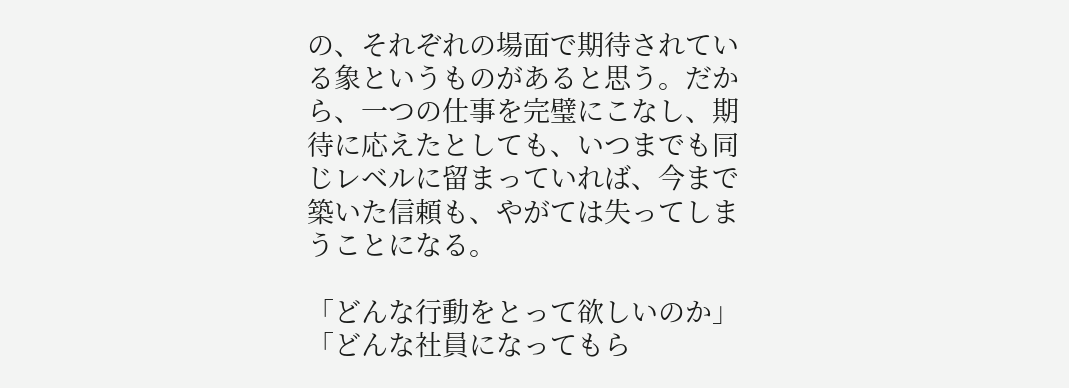の、それぞれの場面で期待されている象というものがあると思う。だから、一つの仕事を完璧にこなし、期待に応えたとしても、いつまでも同じレベルに留まっていれば、今まで築いた信頼も、やがては失ってしまうことになる。

「どんな行動をとって欲しいのか」「どんな社員になってもら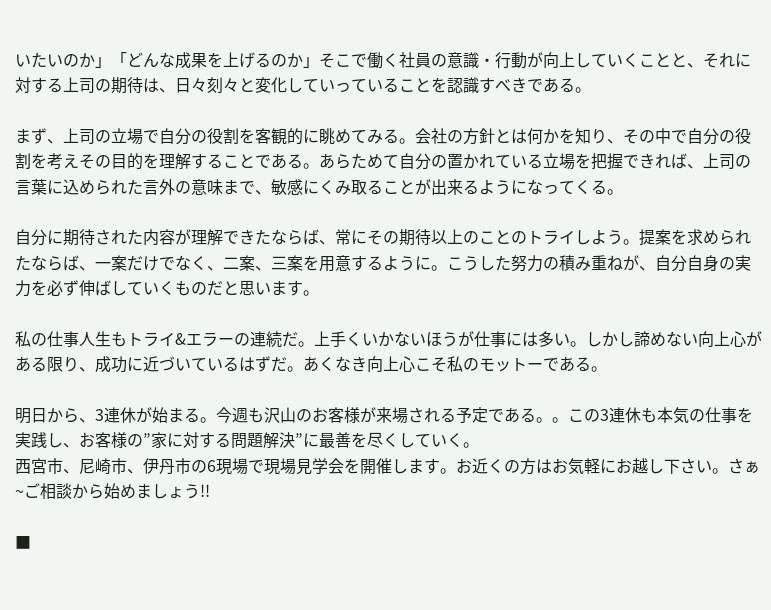いたいのか」「どんな成果を上げるのか」そこで働く社員の意識・行動が向上していくことと、それに対する上司の期待は、日々刻々と変化していっていることを認識すべきである。

まず、上司の立場で自分の役割を客観的に眺めてみる。会社の方針とは何かを知り、その中で自分の役割を考えその目的を理解することである。あらためて自分の置かれている立場を把握できれば、上司の言葉に込められた言外の意味まで、敏感にくみ取ることが出来るようになってくる。

自分に期待された内容が理解できたならば、常にその期待以上のことのトライしよう。提案を求められたならば、一案だけでなく、二案、三案を用意するように。こうした努力の積み重ねが、自分自身の実力を必ず伸ばしていくものだと思います。

私の仕事人生もトライ&エラーの連続だ。上手くいかないほうが仕事には多い。しかし諦めない向上心がある限り、成功に近づいているはずだ。あくなき向上心こそ私のモットーである。

明日から、3連休が始まる。今週も沢山のお客様が来場される予定である。。この3連休も本気の仕事を実践し、お客様の”家に対する問題解決”に最善を尽くしていく。
西宮市、尼崎市、伊丹市の6現場で現場見学会を開催します。お近くの方はお気軽にお越し下さい。さぁ~ご相談から始めましょう!!

■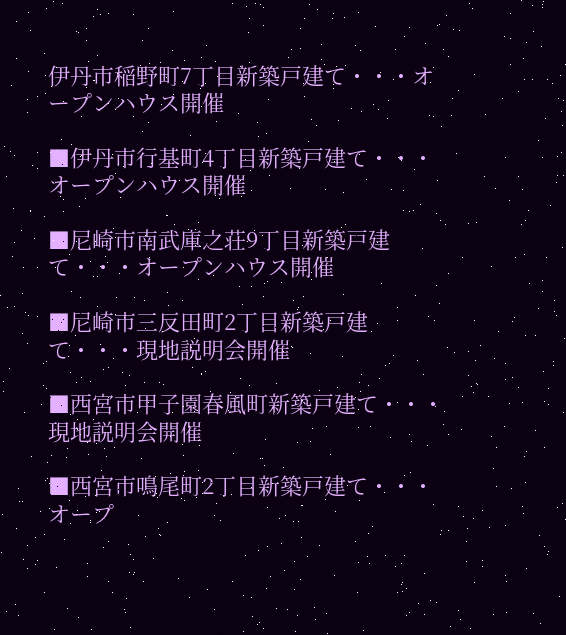伊丹市稲野町7丁目新築戸建て・・・オープンハウス開催

■伊丹市行基町4丁目新築戸建て・・・オープンハウス開催

■尼崎市南武庫之荘9丁目新築戸建て・・・オープンハウス開催

■尼崎市三反田町2丁目新築戸建て・・・現地説明会開催

■西宮市甲子園春風町新築戸建て・・・現地説明会開催

■西宮市鳴尾町2丁目新築戸建て・・・オープ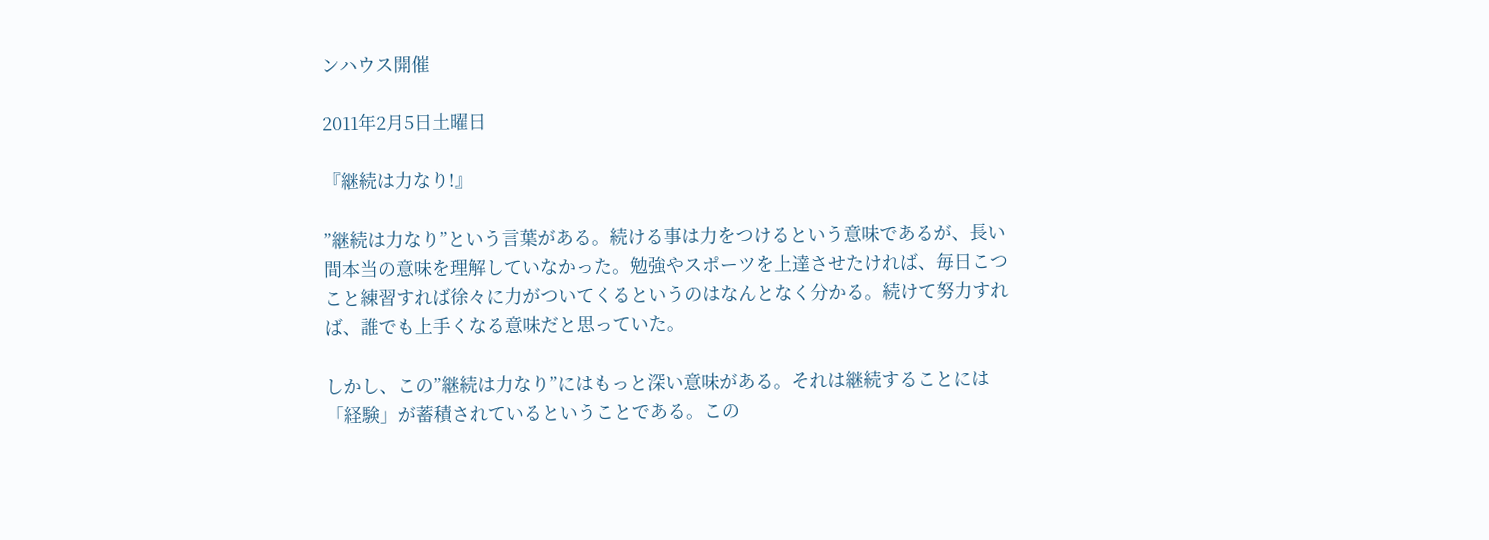ンハウス開催

2011年2月5日土曜日

『継続は力なり!』

”継続は力なり”という言葉がある。続ける事は力をつけるという意味であるが、長い間本当の意味を理解していなかった。勉強やスポーツを上達させたければ、毎日こつこと練習すれば徐々に力がついてくるというのはなんとなく分かる。続けて努力すれば、誰でも上手くなる意味だと思っていた。

しかし、この”継続は力なり”にはもっと深い意味がある。それは継続することには「経験」が蓄積されているということである。この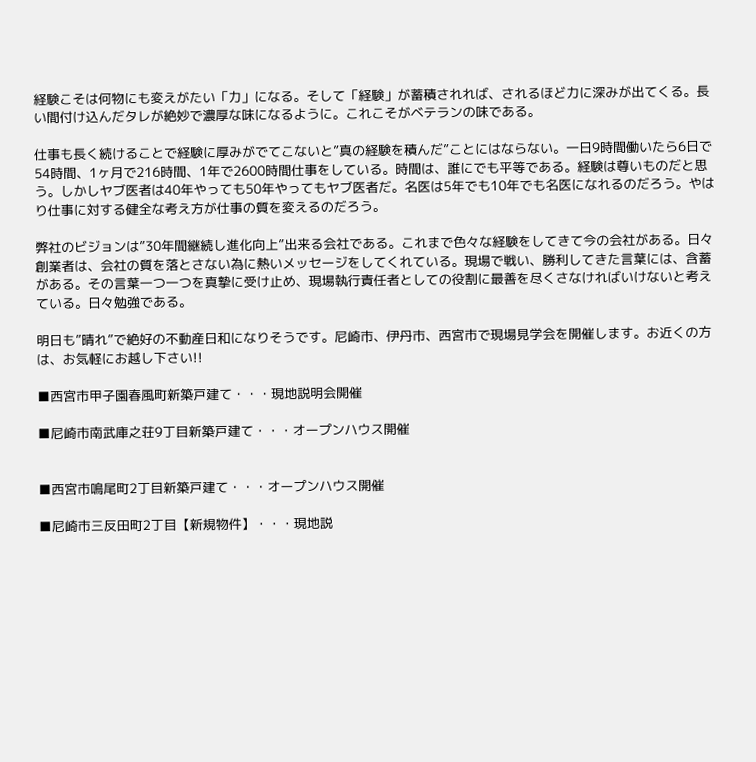経験こそは何物にも変えがたい「力」になる。そして「経験」が蓄積されれば、されるほど力に深みが出てくる。長い間付け込んだタレが絶妙で濃厚な味になるように。これこそがベテランの味である。

仕事も長く続けることで経験に厚みがでてこないと”真の経験を積んだ”ことにはならない。一日9時間働いたら6日で54時間、1ヶ月で216時間、1年で2600時間仕事をしている。時間は、誰にでも平等である。経験は尊いものだと思う。しかしヤブ医者は40年やっても50年やってもヤブ医者だ。名医は5年でも10年でも名医になれるのだろう。やはり仕事に対する健全な考え方が仕事の質を変えるのだろう。

弊社のビジョンは”30年間継続し進化向上”出来る会社である。これまで色々な経験をしてきて今の会社がある。日々創業者は、会社の質を落とさない為に熱いメッセージをしてくれている。現場で戦い、勝利してきた言葉には、含蓄がある。その言葉一つ一つを真摯に受け止め、現場執行責任者としての役割に最善を尽くさなければいけないと考えている。日々勉強である。

明日も”晴れ”で絶好の不動産日和になりそうです。尼崎市、伊丹市、西宮市で現場見学会を開催します。お近くの方は、お気軽にお越し下さい!!

■西宮市甲子園春風町新築戸建て・・・現地説明会開催

■尼崎市南武庫之荘9丁目新築戸建て・・・オープンハウス開催


■西宮市鳴尾町2丁目新築戸建て・・・オープンハウス開催

■尼崎市三反田町2丁目【新規物件】・・・現地説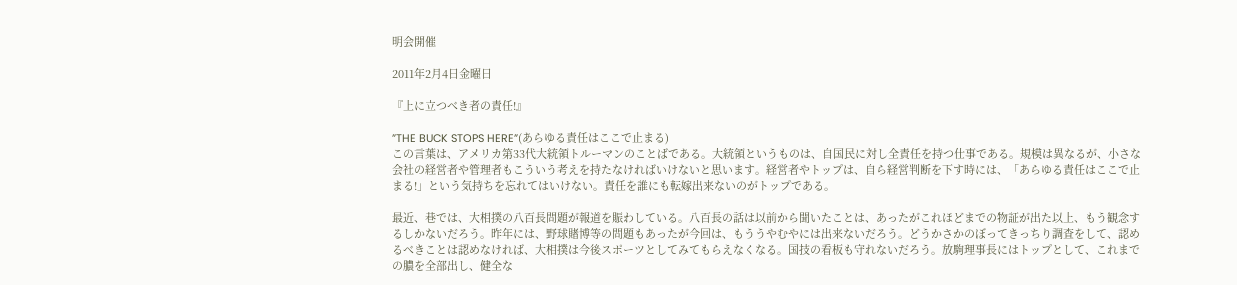明会開催

2011年2月4日金曜日

『上に立つべき者の責任!』

”THE BUCK STOPS HERE”(あらゆる責任はここで止まる)
この言葉は、アメリカ第33代大統領トルーマンのことばである。大統領というものは、自国民に対し全責任を持つ仕事である。規模は異なるが、小さな会社の経営者や管理者もこういう考えを持たなければいけないと思います。経営者やトップは、自ら経営判断を下す時には、「あらゆる責任はここで止まる!」という気持ちを忘れてはいけない。責任を誰にも転嫁出来ないのがトップである。

最近、巷では、大相撲の八百長問題が報道を賑わしている。八百長の話は以前から聞いたことは、あったがこれほどまでの物証が出た以上、もう観念するしかないだろう。昨年には、野球賭博等の問題もあったが今回は、もううやむやには出来ないだろう。どうかさかのぼってきっちり調査をして、認めるべきことは認めなければ、大相撲は今後スポーツとしてみてもらえなくなる。国技の看板も守れないだろう。放駒理事長にはトップとして、これまでの膿を全部出し、健全な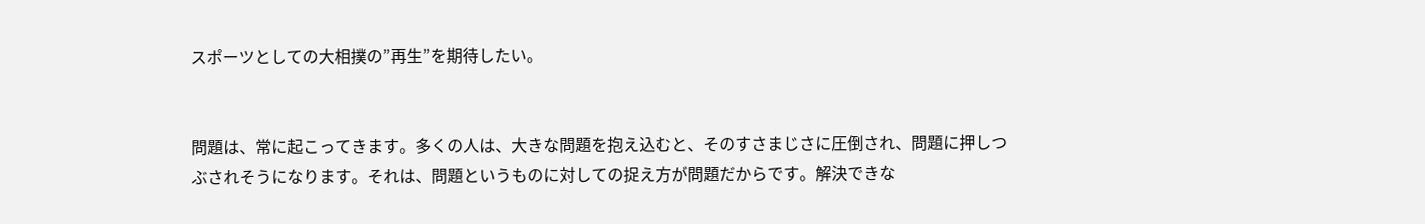スポーツとしての大相撲の”再生”を期待したい。


問題は、常に起こってきます。多くの人は、大きな問題を抱え込むと、そのすさまじさに圧倒され、問題に押しつぶされそうになります。それは、問題というものに対しての捉え方が問題だからです。解決できな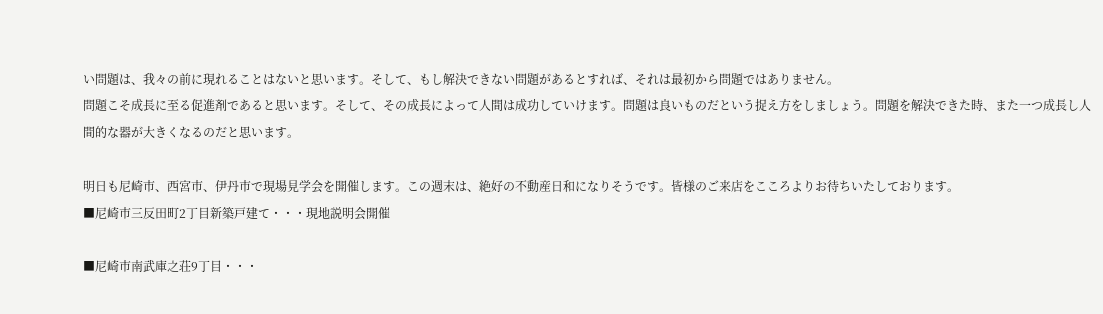い問題は、我々の前に現れることはないと思います。そして、もし解決できない問題があるとすれば、それは最初から問題ではありません。
問題こそ成長に至る促進剤であると思います。そして、その成長によって人間は成功していけます。問題は良いものだという捉え方をしましょう。問題を解決できた時、また一つ成長し人間的な器が大きくなるのだと思います。

明日も尼崎市、西宮市、伊丹市で現場見学会を開催します。この週末は、絶好の不動産日和になりそうです。皆様のご来店をこころよりお待ちいたしております。
■尼崎市三反田町2丁目新築戸建て・・・現地説明会開催

■尼崎市南武庫之荘9丁目・・・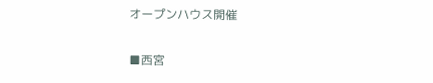オープンハウス開催

■西宮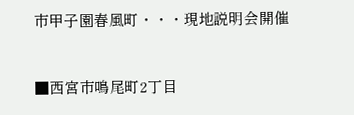市甲子園春風町・・・現地説明会開催


■西宮市鳴尾町2丁目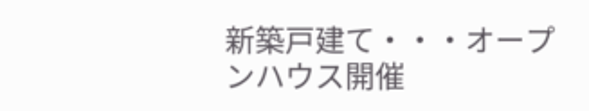新築戸建て・・・オープンハウス開催